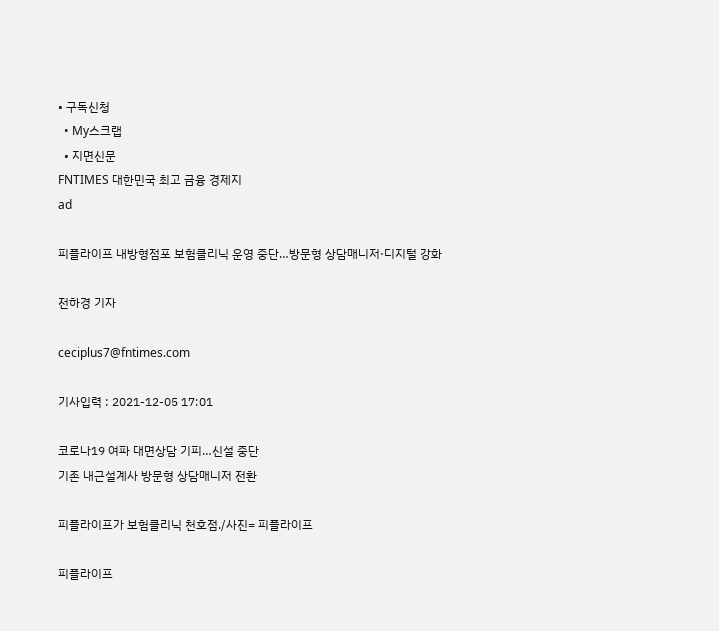• 구독신청
  • My스크랩
  • 지면신문
FNTIMES 대한민국 최고 금융 경제지
ad

피플라이프 내방형점포 보험클리닉 운영 중단…방문형 상담매니저·디지털 강화

전하경 기자

ceciplus7@fntimes.com

기사입력 : 2021-12-05 17:01

코로나19 여파 대면상담 기피…신설 중단
기존 내근설계사 방문형 상담매니저 전환

피플라이프가 보험클리닉 천호점./사진= 피플라이프

피플라이프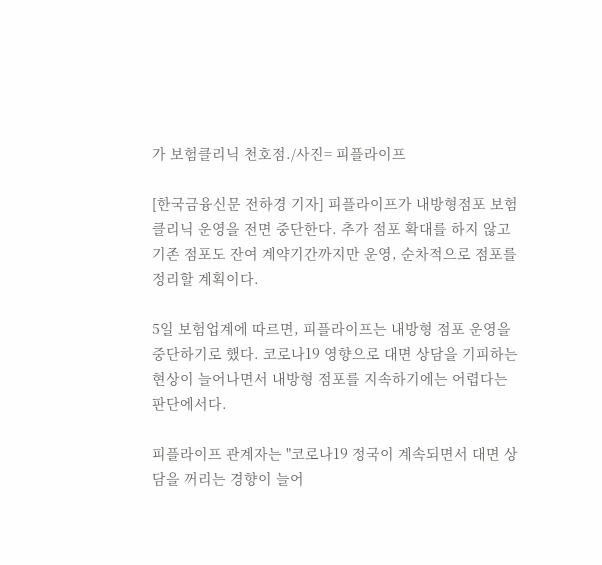가 보험클리닉 천호점./사진= 피플라이프

[한국금융신문 전하경 기자] 피플라이프가 내방형점포 보험클리닉 운영을 전면 중단한다. 추가 점포 확대를 하지 않고 기존 점포도 잔여 계약기간까지만 운영, 순차적으로 점포를 정리할 계획이다.

5일 보험업계에 따르면, 피플라이프는 내방형 점포 운영을 중단하기로 했다. 코로나19 영향으로 대면 상담을 기피하는 현상이 늘어나면서 내방형 점포를 지속하기에는 어렵다는 판단에서다.

피플라이프 관계자는 "코로나19 정국이 계속되면서 대면 상담을 꺼리는 경향이 늘어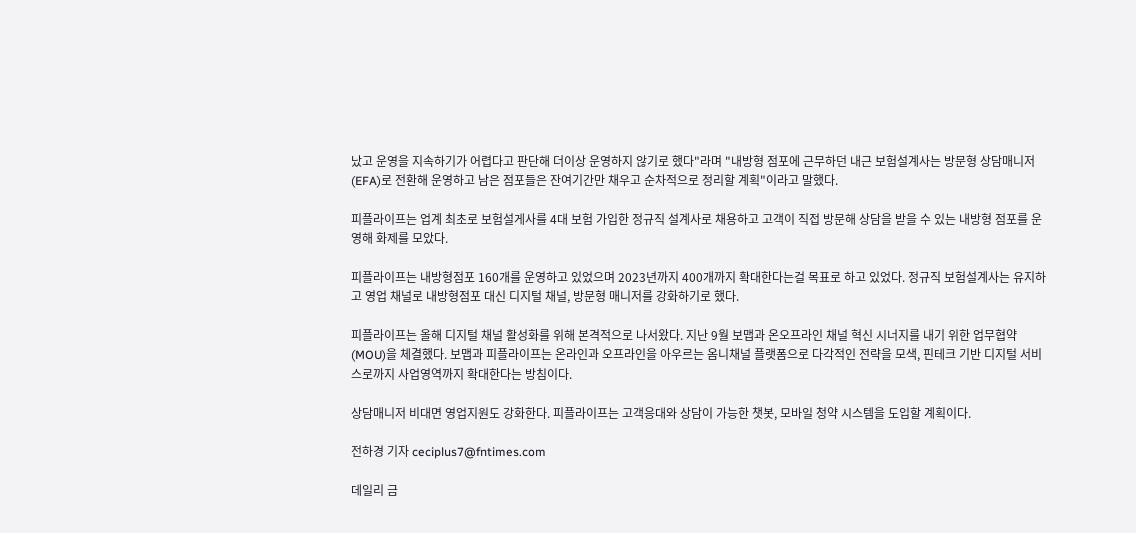났고 운영을 지속하기가 어렵다고 판단해 더이상 운영하지 않기로 했다"라며 "내방형 점포에 근무하던 내근 보험설계사는 방문형 상담매니저(EFA)로 전환해 운영하고 남은 점포들은 잔여기간만 채우고 순차적으로 정리할 계획"이라고 말했다.

피플라이프는 업계 최초로 보험설게사를 4대 보험 가입한 정규직 설계사로 채용하고 고객이 직접 방문해 상담을 받을 수 있는 내방형 점포를 운영해 화제를 모았다.

피플라이프는 내방형점포 160개를 운영하고 있었으며 2023년까지 400개까지 확대한다는걸 목표로 하고 있었다. 정규직 보험설계사는 유지하고 영업 채널로 내방형점포 대신 디지털 채널, 방문형 매니저를 강화하기로 했다.

피플라이프는 올해 디지털 채널 활성화를 위해 본격적으로 나서왔다. 지난 9월 보맵과 온오프라인 채널 혁신 시너지를 내기 위한 업무협약(MOU)을 체결했다. 보맵과 피플라이프는 온라인과 오프라인을 아우르는 옴니채널 플랫폼으로 다각적인 전략을 모색, 핀테크 기반 디지털 서비스로까지 사업영역까지 확대한다는 방침이다.

상담매니저 비대면 영업지원도 강화한다. 피플라이프는 고객응대와 상담이 가능한 챗봇, 모바일 청약 시스템을 도입할 계획이다.

전하경 기자 ceciplus7@fntimes.com

데일리 금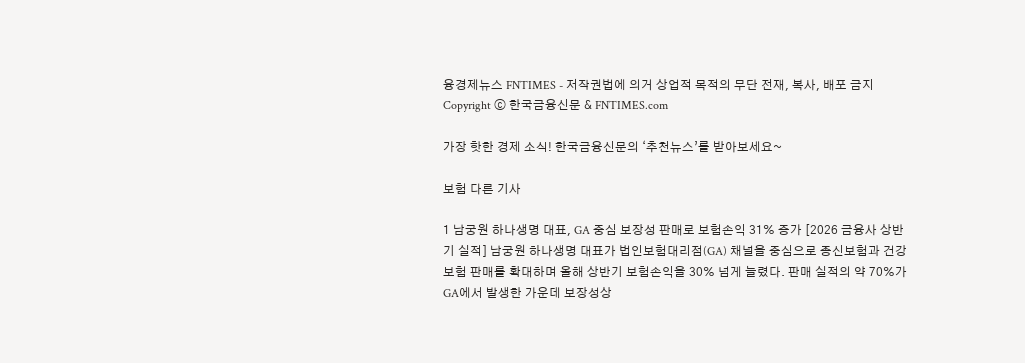융경제뉴스 FNTIMES - 저작권법에 의거 상업적 목적의 무단 전재, 복사, 배포 금지
Copyright ⓒ 한국금융신문 & FNTIMES.com

가장 핫한 경제 소식! 한국금융신문의 ‘추천뉴스’를 받아보세요~

보험 다른 기사

1 남궁원 하나생명 대표, GA 중심 보장성 판매로 보험손익 31% 증가 [2026 금융사 상반기 실적] 남궁원 하나생명 대표가 법인보험대리점(GA) 채널을 중심으로 종신보험과 건강보험 판매를 확대하며 올해 상반기 보험손익을 30% 넘게 늘렸다. 판매 실적의 약 70%가 GA에서 발생한 가운데 보장성상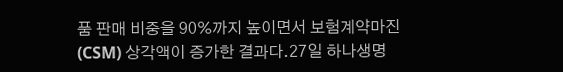품 판매 비중을 90%까지 높이면서 보험계약마진(CSM) 상각액이 증가한 결과다.27일 하나생명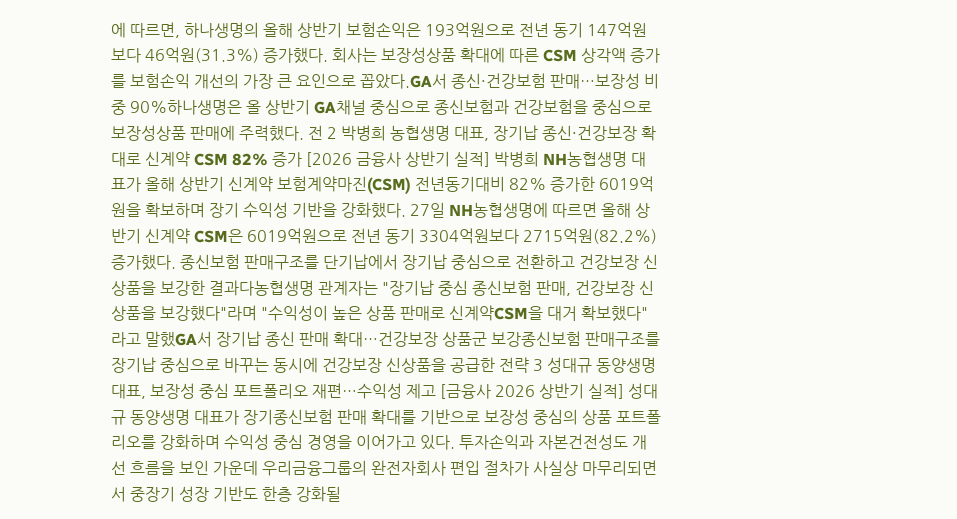에 따르면, 하나생명의 올해 상반기 보험손익은 193억원으로 전년 동기 147억원보다 46억원(31.3%) 증가했다. 회사는 보장성상품 확대에 따른 CSM 상각액 증가를 보험손익 개선의 가장 큰 요인으로 꼽았다.GA서 종신·건강보험 판매…보장성 비중 90%하나생명은 올 상반기 GA채널 중심으로 종신보험과 건강보험을 중심으로 보장성상품 판매에 주력했다. 전 2 박병희 농협생명 대표, 장기납 종신·건강보장 확대로 신계약 CSM 82% 증가 [2026 금융사 상반기 실적] 박병희 NH농협생명 대표가 올해 상반기 신계약 보험계약마진(CSM) 전년동기대비 82% 증가한 6019억원을 확보하며 장기 수익성 기반을 강화했다. 27일 NH농협생명에 따르면 올해 상반기 신계약 CSM은 6019억원으로 전년 동기 3304억원보다 2715억원(82.2%) 증가했다. 종신보험 판매구조를 단기납에서 장기납 중심으로 전환하고 건강보장 신상품을 보강한 결과다농협생명 관계자는 "장기납 중심 종신보험 판매, 건강보장 신상품을 보강했다"라며 "수익성이 높은 상품 판매로 신계약CSM을 대거 확보했다"라고 말했GA서 장기납 종신 판매 확대…건강보장 상품군 보강종신보험 판매구조를 장기납 중심으로 바꾸는 동시에 건강보장 신상품을 공급한 전략 3 성대규 동양생명 대표, 보장성 중심 포트폴리오 재편…수익성 제고 [금융사 2026 상반기 실적] 성대규 동양생명 대표가 장기종신보험 판매 확대를 기반으로 보장성 중심의 상품 포트폴리오를 강화하며 수익성 중심 경영을 이어가고 있다. 투자손익과 자본건전성도 개선 흐름을 보인 가운데 우리금융그룹의 완전자회사 편입 절차가 사실상 마무리되면서 중장기 성장 기반도 한층 강화될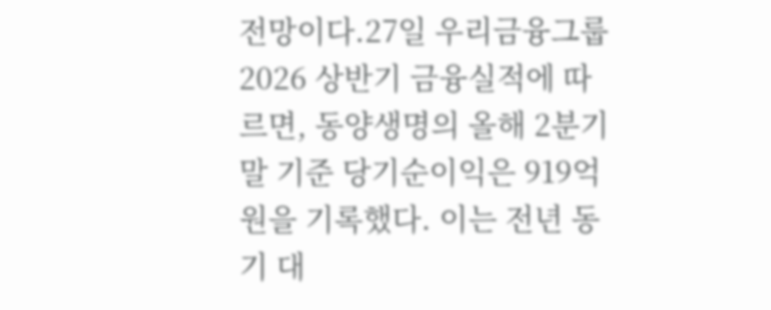전망이다.27일 우리금융그룹 2026 상반기 금융실적에 따르면, 동양생명의 올해 2분기 말 기준 당기순이익은 919억원을 기록했다. 이는 전년 동기 대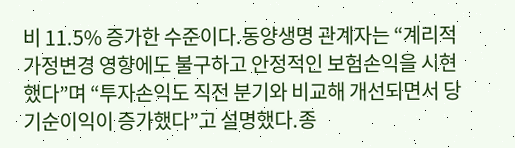비 11.5% 증가한 수준이다.동양생명 관계자는 “계리적가정변경 영향에도 불구하고 안정적인 보험손익을 시현했다”며 “투자손익도 직전 분기와 비교해 개선되면서 당기순이익이 증가했다”고 설명했다.종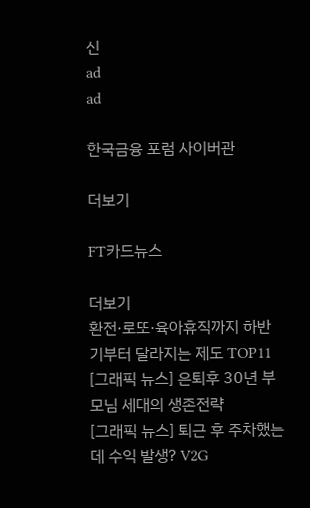신
ad
ad

한국금융 포럼 사이버관

더보기

FT카드뉴스

더보기
환전·로또·육아휴직까지 하반기부터 달라지는 제도 TOP11
[그래픽 뉴스] 은퇴후 30년 부모님 세대의 생존전략
[그래픽 뉴스] 퇴근 후 주차했는데 수익 발생? V2G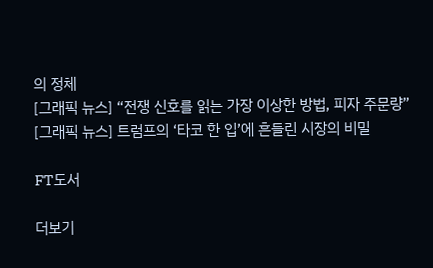의 정체
[그래픽 뉴스] “전쟁 신호를 읽는 가장 이상한 방법, 피자 주문량”
[그래픽 뉴스] 트럼프의 ‘타코 한 입’에 흔들린 시장의 비밀

FT도서

더보기